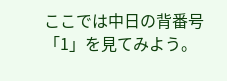ここでは中日の背番号「1」を見てみよう。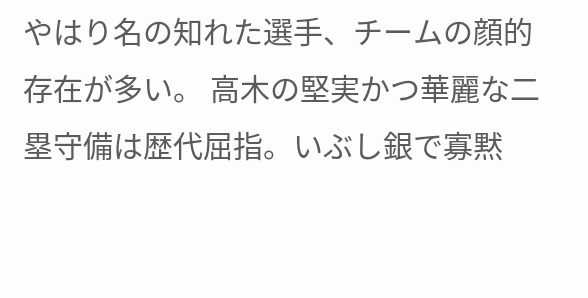やはり名の知れた選手、チームの顔的存在が多い。 高木の堅実かつ華麗な二塁守備は歴代屈指。いぶし銀で寡黙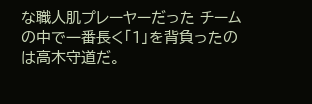な職人肌プレーヤーだった チームの中で一番長く「1」を背負ったのは高木守道だ。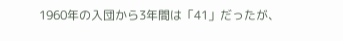1960年の入団から3年間は「41」だったが、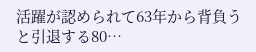活躍が認められて63年から背負うと引退する80…